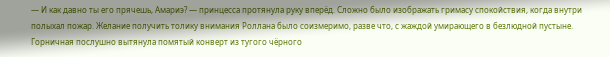— И как давно ты его прячешь, Амариэ? — принцесса протянула руку вперёд. Сложно было изображать гримасу спокойствия, когда внутри полыхал пожар. Желание получить толику внимания Роллана было соизмеримо, разве что, с жаждой умирающего в безлюдной пустыне.
Горничная послушно вытянула помятый конверт из тугого чёрного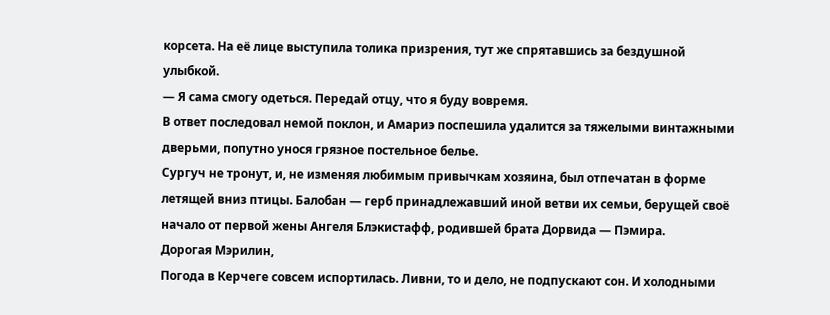корсета. На её лице выступила толика призрения, тут же спрятавшись за бездушной улыбкой.
— Я сама смогу одеться. Передай отцу, что я буду вовремя.
В ответ последовал немой поклон, и Амариэ поспешила удалится за тяжелыми винтажными дверьми, попутно унося грязное постельное белье.
Сургуч не тронут, и, не изменяя любимым привычкам хозяина, был отпечатан в форме летящей вниз птицы. Балобан — герб принадлежавший иной ветви их семьи, берущей своё начало от первой жены Ангеля Блэкистафф, родившей брата Дорвида — Пэмира.
Дорогая Мэрилин,
Погода в Керчеге совсем испортилась. Ливни, то и дело, не подпускают сон. И холодными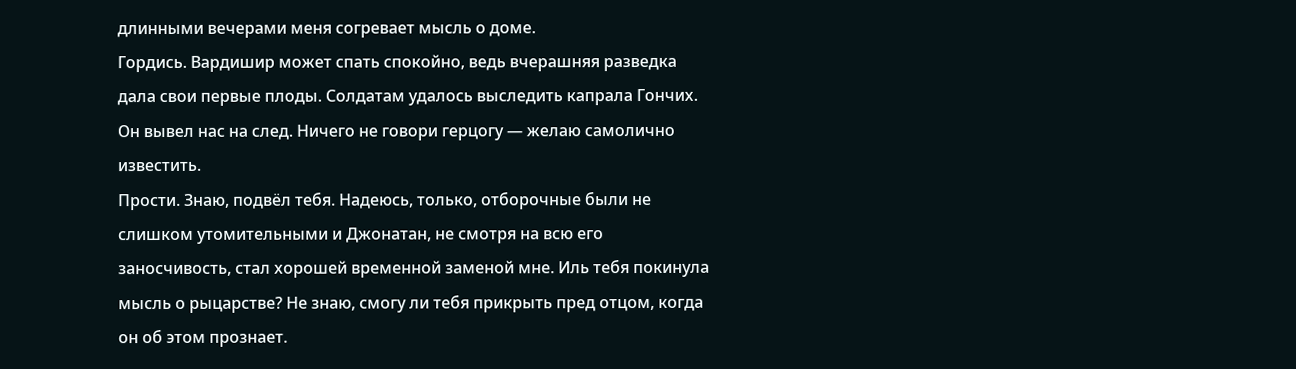длинными вечерами меня согревает мысль о доме.
Гордись. Вардишир может спать спокойно, ведь вчерашняя разведка дала свои первые плоды. Солдатам удалось выследить капрала Гончих. Он вывел нас на след. Ничего не говори герцогу — желаю самолично известить.
Прости. Знаю, подвёл тебя. Надеюсь, только, отборочные были не слишком утомительными и Джонатан, не смотря на всю его заносчивость, стал хорошей временной заменой мне. Иль тебя покинула мысль о рыцарстве? Не знаю, смогу ли тебя прикрыть пред отцом, когда он об этом прознает.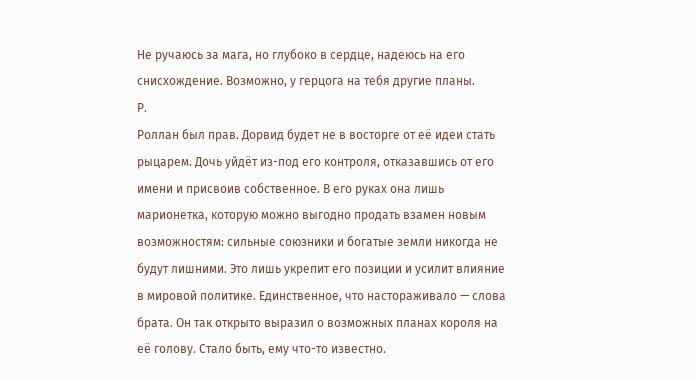Не ручаюсь за мага, но глубоко в сердце, надеюсь на его снисхождение. Возможно, у герцога на тебя другие планы.
Р.
Роллан был прав. Дорвид будет не в восторге от её идеи стать рыцарем. Дочь уйдёт из-под его контроля, отказавшись от его имени и присвоив собственное. В его руках она лишь марионетка, которую можно выгодно продать взамен новым возможностям: сильные союзники и богатые земли никогда не будут лишними. Это лишь укрепит его позиции и усилит влияние в мировой политике. Единственное, что настораживало — слова брата. Он так открыто выразил о возможных планах короля на её голову. Стало быть, ему что-то известно.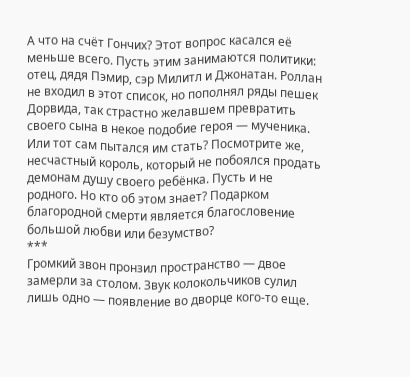А что на счёт Гончих? Этот вопрос касался её меньше всего. Пусть этим занимаются политики: отец, дядя Пэмир, сэр Милитл и Джонатан. Роллан не входил в этот список, но пополнял ряды пешек Дорвида, так страстно желавшем превратить своего сына в некое подобие героя — мученика. Или тот сам пытался им стать? Посмотрите же, несчастный король, который не побоялся продать демонам душу своего ребёнка. Пусть и не родного. Но кто об этом знает? Подарком благородной смерти является благословение большой любви или безумство?
***
Громкий звон пронзил пространство — двое замерли за столом. Звук колокольчиков сулил лишь одно — появление во дворце кого-то еще.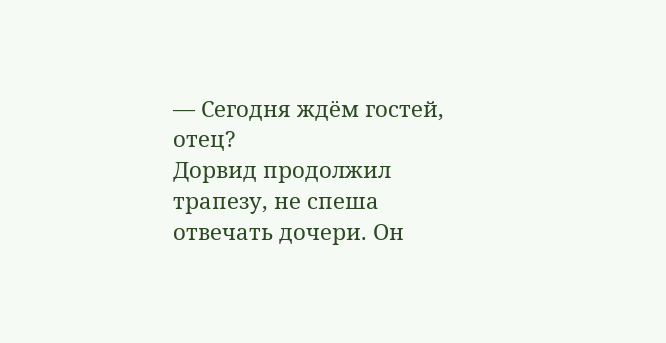— Сегодня ждём гостей, отец?
Дорвид продолжил трапезу, не спеша отвечать дочери. Он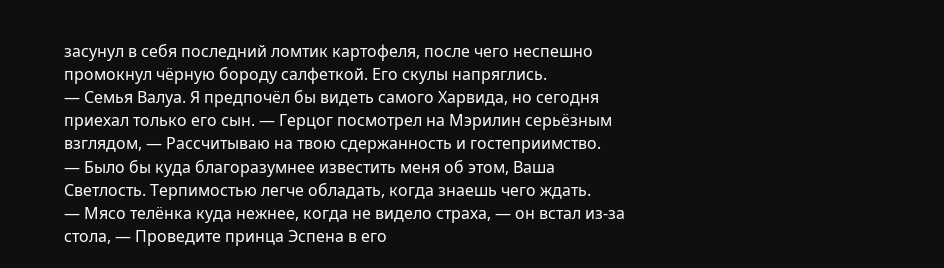засунул в себя последний ломтик картофеля, после чего неспешно промокнул чёрную бороду салфеткой. Его скулы напряглись.
— Семья Валуа. Я предпочёл бы видеть самого Харвида, но сегодня приехал только его сын. — Герцог посмотрел на Мэрилин серьёзным взглядом, — Рассчитываю на твою сдержанность и гостеприимство.
— Было бы куда благоразумнее известить меня об этом, Ваша Светлость. Терпимостью легче обладать, когда знаешь чего ждать.
— Мясо телёнка куда нежнее, когда не видело страха, — он встал из-за стола, — Проведите принца Эспена в его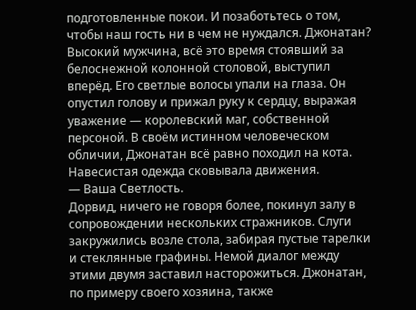подготовленные покои. И позаботьтесь о том, чтобы наш гость ни в чем не нуждался. Джонатан?
Высокий мужчина, всё это время стоявший за белоснежной колонной столовой, выступил вперёд. Его светлые волосы упали на глаза. Он опустил голову и прижал руку к сердцу, выражая уважение — королевский маг, собственной персоной. В своём истинном человеческом обличии, Джонатан всё равно походил на кота. Навесистая одежда сковывала движения.
— Ваша Светлость.
Дорвид, ничего не говоря более, покинул залу в сопровождении нескольких стражников. Слуги закружились возле стола, забирая пустые тарелки и стеклянные графины. Немой диалог между этими двумя заставил насторожиться. Джонатан, по примеру своего хозяина, также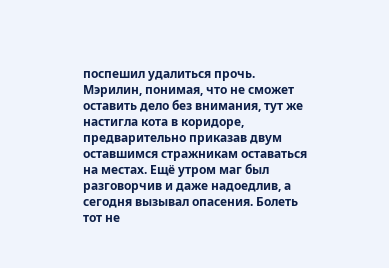поспешил удалиться прочь. Мэрилин, понимая, что не сможет оставить дело без внимания, тут же настигла кота в коридоре, предварительно приказав двум оставшимся стражникам оставаться на местах. Ещё утром маг был разговорчив и даже надоедлив, а сегодня вызывал опасения. Болеть тот не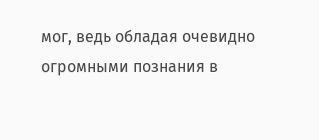мог, ведь обладая очевидно огромными познания в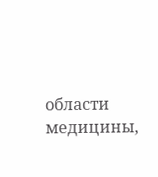области медицины,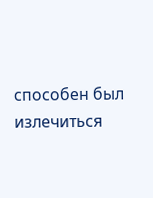способен был излечиться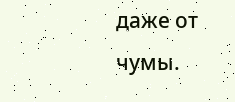даже от чумы.